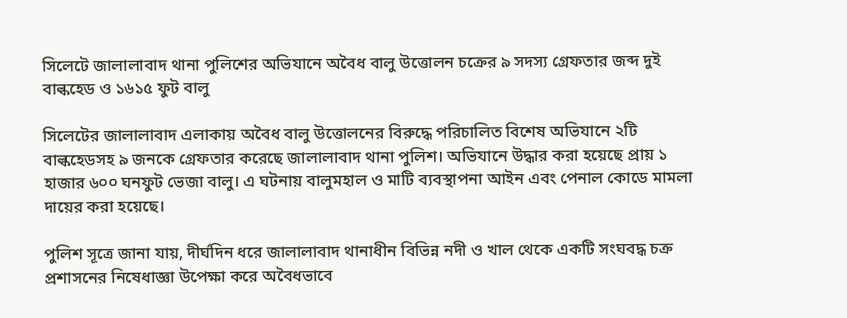সিলেটে জালালাবাদ থানা পুলিশের অভিযানে অবৈধ বালু উত্তোলন চক্রের ৯ সদস্য গ্রেফতার জব্দ দুই বাল্কহেড ও ১৬১৫ ফুট বালু

সিলেটের জালালাবাদ এলাকায় অবৈধ বালু উত্তোলনের বিরুদ্ধে পরিচালিত বিশেষ অভিযানে ২টি বাল্কহেডসহ ৯ জনকে গ্রেফতার করেছে জালালাবাদ থানা পুলিশ। অভিযানে উদ্ধার করা হয়েছে প্রায় ১ হাজার ৬০০ ঘনফুট ভেজা বালু। এ ঘটনায় বালুমহাল ও মাটি ব্যবস্থাপনা আইন এবং পেনাল কোডে মামলা দায়ের করা হয়েছে।

পুলিশ সূত্রে জানা যায়, দীর্ঘদিন ধরে জালালাবাদ থানাধীন বিভিন্ন নদী ও খাল থেকে একটি সংঘবদ্ধ চক্র প্রশাসনের নিষেধাজ্ঞা উপেক্ষা করে অবৈধভাবে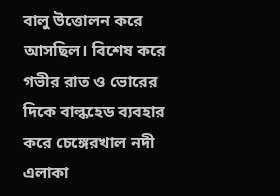বালু উত্তোলন করে আসছিল। বিশেষ করে গভীর রাত ও ভোরের দিকে বাল্কহেড ব্যবহার করে চেঙ্গেরখাল নদী এলাকা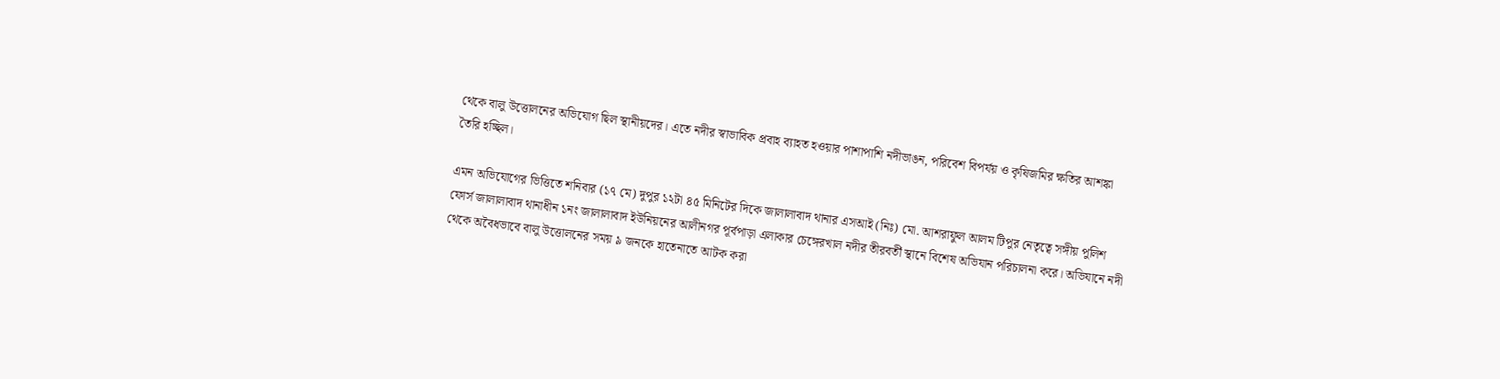থেকে বালু উত্তোলনের অভিযোগ ছিল স্থানীয়দের। এতে নদীর স্বাভাবিক প্রবাহ ব্যাহত হওয়ার পাশাপাশি নদীভাঙন, পরিবেশ বিপর্যয় ও কৃষিজমির ক্ষতির আশঙ্কা তৈরি হচ্ছিল।

এমন অভিযোগের ভিত্তিতে শনিবার (১৭ মে) দুপুর ১২টা ৪৫ মিনিটের দিকে জালালাবাদ থানার এসআই (নিঃ) মো. আশরাফুল আলম টিপুর নেতৃত্বে সঙ্গীয় পুলিশ ফোর্স জালালাবাদ থানাধীন ১নং জালালাবাদ ইউনিয়নের আলীনগর পূর্বপাড়া এলাকার চেঙ্গেরখাল নদীর তীরবর্তী স্থানে বিশেষ অভিযান পরিচালনা করে। অভিযানে নদী থেকে অবৈধভাবে বালু উত্তোলনের সময় ৯ জনকে হাতেনাতে আটক করা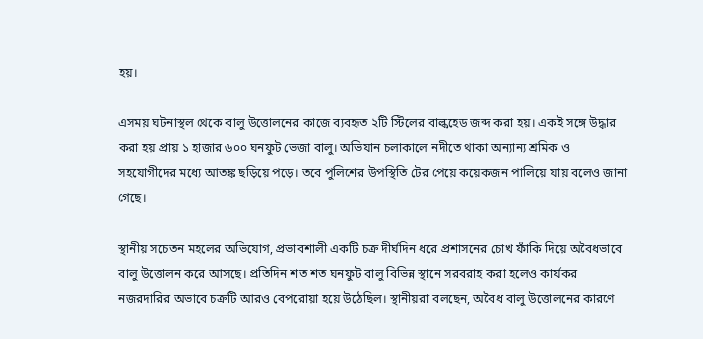হয়।

এসময় ঘটনাস্থল থেকে বালু উত্তোলনের কাজে ব্যবহৃত ২টি স্টিলের বাল্কহেড জব্দ করা হয়। একই সঙ্গে উদ্ধার করা হয় প্রায় ১ হাজার ৬০০ ঘনফুট ভেজা বালু। অভিযান চলাকালে নদীতে থাকা অন্যান্য শ্রমিক ও সহযোগীদের মধ্যে আতঙ্ক ছড়িয়ে পড়ে। তবে পুলিশের উপস্থিতি টের পেয়ে কয়েকজন পালিয়ে যায় বলেও জানা গেছে।

স্থানীয় সচেতন মহলের অভিযোগ, প্রভাবশালী একটি চক্র দীর্ঘদিন ধরে প্রশাসনের চোখ ফাঁকি দিয়ে অবৈধভাবে বালু উত্তোলন করে আসছে। প্রতিদিন শত শত ঘনফুট বালু বিভিন্ন স্থানে সরবরাহ করা হলেও কার্যকর নজরদারির অভাবে চক্রটি আরও বেপরোয়া হয়ে উঠেছিল। স্থানীয়রা বলছেন, অবৈধ বালু উত্তোলনের কারণে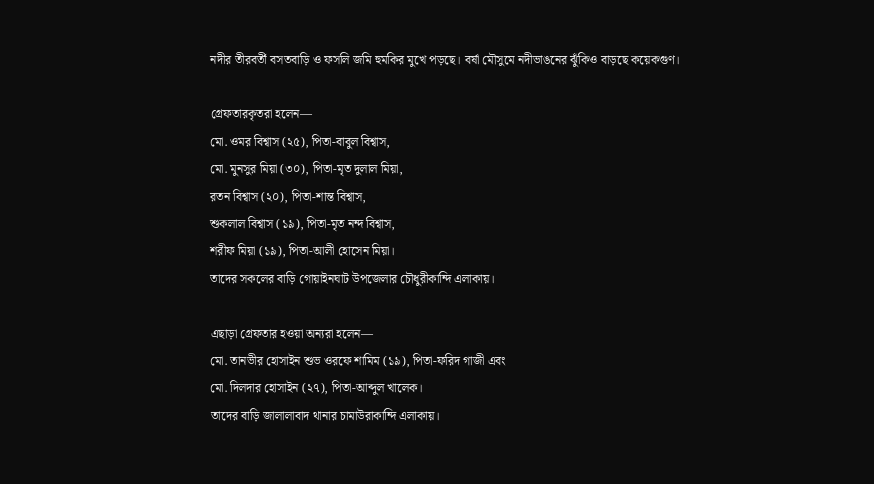নদীর তীরবর্তী বসতবাড়ি ও ফসলি জমি হুমকির মুখে পড়ছে। বর্ষা মৌসুমে নদীভাঙনের ঝুঁকিও বাড়ছে কয়েকগুণ।

গ্রেফতারকৃতরা হলেন—
মো. ওমর বিশ্বাস (২৫), পিতা-বাবুল বিশ্বাস,
মো. মুনসুর মিয়া (৩০), পিতা-মৃত দুলাল মিয়া,
রতন বিশ্বাস (২০), পিতা-শান্ত বিশ্বাস,
শুকলাল বিশ্বাস (১৯), পিতা-মৃত নন্দ বিশ্বাস,
শরীফ মিয়া (১৯), পিতা-আলী হোসেন মিয়া।
তাদের সকলের বাড়ি গোয়াইনঘাট উপজেলার চৌধুরীকান্দি এলাকায়।

এছাড়া গ্রেফতার হওয়া অন্যরা হলেন—
মো. তানভীর হোসাইন শুভ ওরফে শামিম (১৯), পিতা-ফরিদ গাজী এবং
মো. দিলদার হোসাইন (২৭), পিতা-আব্দুল খালেক।
তাদের বাড়ি জালালাবাদ থানার চামাউরাকান্দি এলাকায়।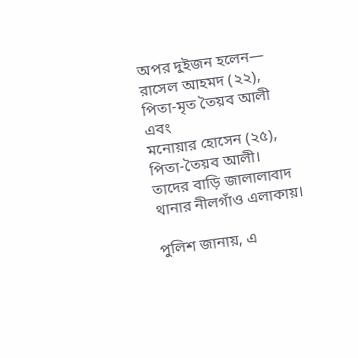অপর দুইজন হলেন—
রাসেল আহমদ (২২), পিতা-মৃত তৈয়ব আলী এবং
মনোয়ার হোসেন (২৫), পিতা-তৈয়ব আলী।
তাদের বাড়ি জালালাবাদ থানার নীলগাঁও এলাকায়।

পুলিশ জানায়, এ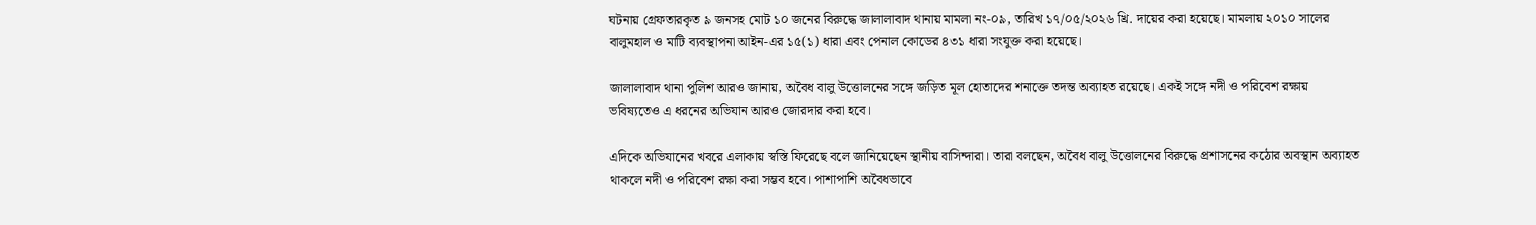ঘটনায় গ্রেফতারকৃত ৯ জনসহ মোট ১০ জনের বিরুদ্ধে জালালাবাদ থানায় মামলা নং-০৯, তারিখ ১৭/০৫/২০২৬ খ্রি. দায়ের করা হয়েছে। মামলায় ২০১০ সালের বালুমহাল ও মাটি ব্যবস্থাপনা আইন-এর ১৫(১) ধারা এবং পেনাল কোডের ৪৩১ ধারা সংযুক্ত করা হয়েছে।

জালালাবাদ থানা পুলিশ আরও জানায়, অবৈধ বালু উত্তোলনের সঙ্গে জড়িত মূল হোতাদের শনাক্তে তদন্ত অব্যাহত রয়েছে। একই সঙ্গে নদী ও পরিবেশ রক্ষায় ভবিষ্যতেও এ ধরনের অভিযান আরও জোরদার করা হবে।

এদিকে অভিযানের খবরে এলাকায় স্বস্তি ফিরেছে বলে জানিয়েছেন স্থানীয় বাসিন্দারা। তারা বলছেন, অবৈধ বালু উত্তোলনের বিরুদ্ধে প্রশাসনের কঠোর অবস্থান অব্যাহত থাকলে নদী ও পরিবেশ রক্ষা করা সম্ভব হবে। পাশাপাশি অবৈধভাবে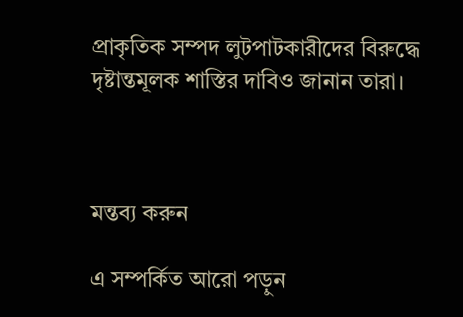প্রাকৃতিক সম্পদ লুটপাটকারীদের বিরুদ্ধে দৃষ্টান্তমূলক শাস্তির দাবিও জানান তারা।



মন্তব্য করুন

এ সম্পর্কিত আরো পড়ুন